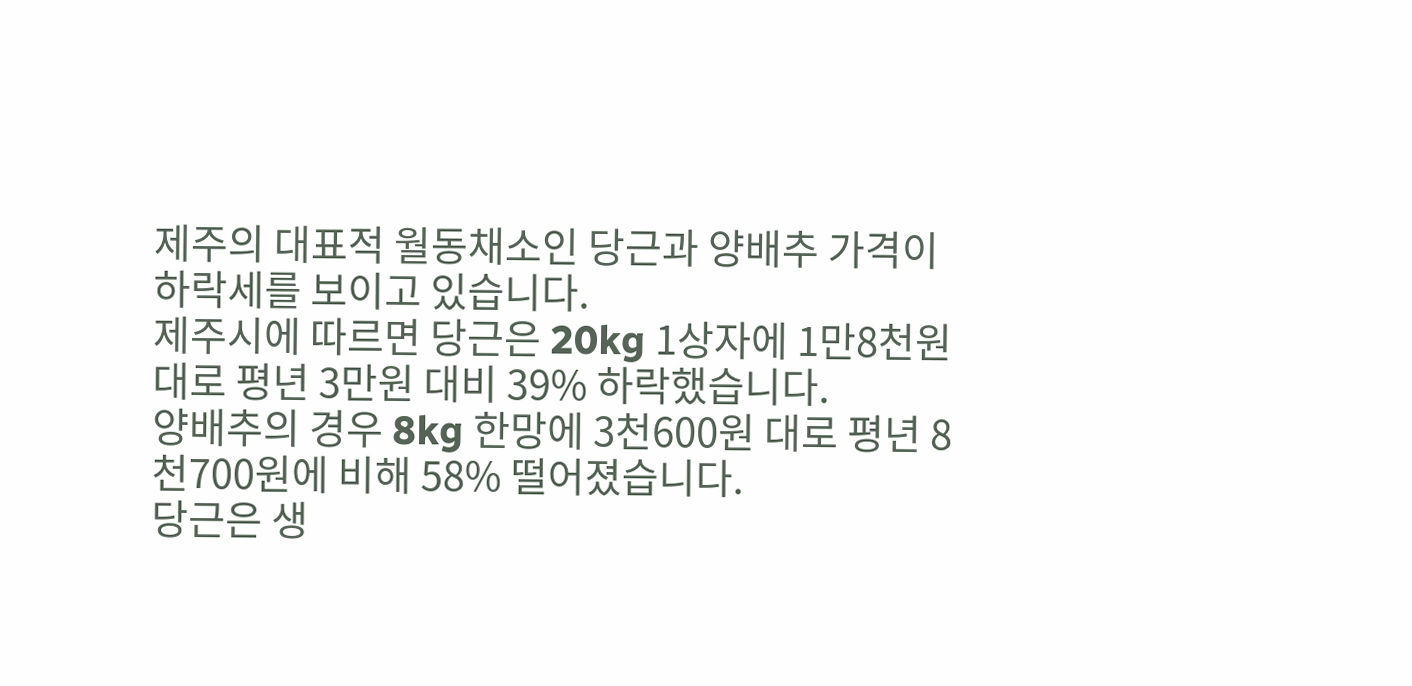제주의 대표적 월동채소인 당근과 양배추 가격이 하락세를 보이고 있습니다.
제주시에 따르면 당근은 20kg 1상자에 1만8천원대로 평년 3만원 대비 39% 하락했습니다.
양배추의 경우 8kg 한망에 3천600원 대로 평년 8천700원에 비해 58% 떨어졌습니다.
당근은 생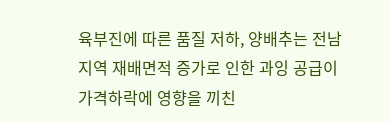육부진에 따른 품질 저하, 양배추는 전남지역 재배면적 증가로 인한 과잉 공급이 가격하락에 영향을 끼친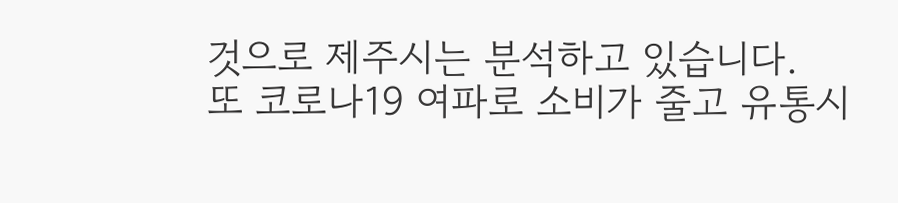것으로 제주시는 분석하고 있습니다.
또 코로나19 여파로 소비가 줄고 유통시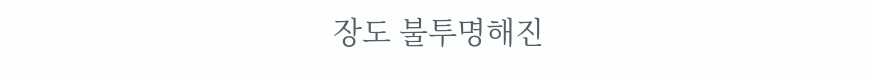장도 불투명해진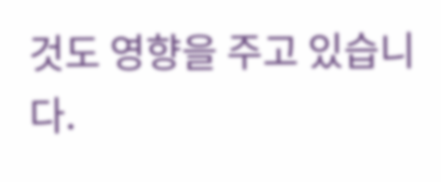것도 영향을 주고 있습니다.